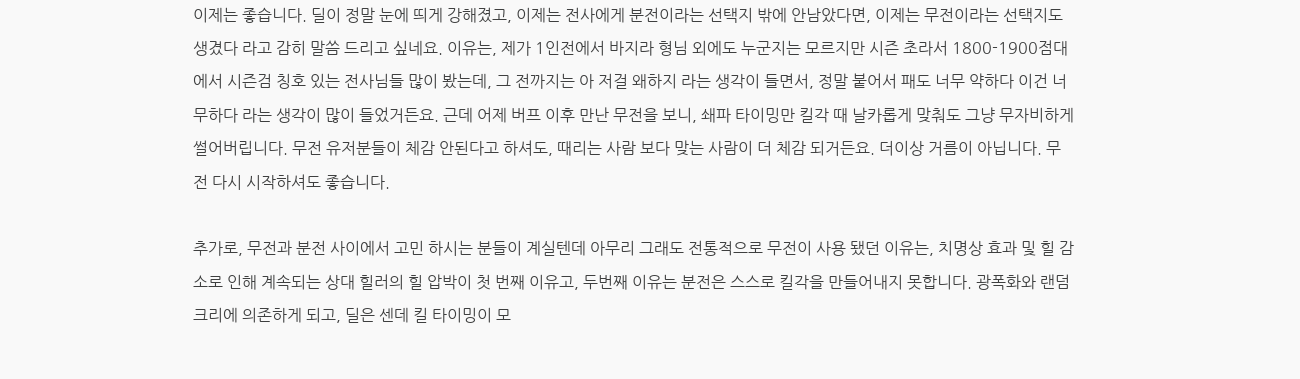이제는 좋습니다. 딜이 정말 눈에 띄게 강해졌고, 이제는 전사에게 분전이라는 선택지 밖에 안남았다면, 이제는 무전이라는 선택지도 생겼다 라고 감히 말씀 드리고 싶네요. 이유는, 제가 1인전에서 바지라 형님 외에도 누군지는 모르지만 시즌 초라서 1800-1900점대에서 시즌검 칭호 있는 전사님들 많이 봤는데, 그 전까지는 아 저걸 왜하지 라는 생각이 들면서, 정말 붙어서 패도 너무 약하다 이건 너무하다 라는 생각이 많이 들었거든요. 근데 어제 버프 이후 만난 무전을 보니, 쇄파 타이밍만 킬각 때 날카롭게 맞춰도 그냥 무자비하게 썰어버립니다. 무전 유저분들이 체감 안된다고 하셔도, 때리는 사람 보다 맞는 사람이 더 체감 되거든요. 더이상 거름이 아닙니다. 무전 다시 시작하셔도 좋습니다.

추가로, 무전과 분전 사이에서 고민 하시는 분들이 계실텐데 아무리 그래도 전통적으로 무전이 사용 됐던 이유는, 치명상 효과 및 힐 감소로 인해 계속되는 상대 힐러의 힐 압박이 첫 번째 이유고, 두번째 이유는 분전은 스스로 킬각을 만들어내지 못합니다. 광폭화와 랜덤 크리에 의존하게 되고, 딜은 센데 킬 타이밍이 모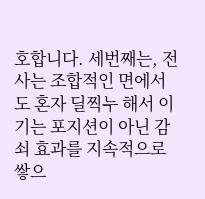호합니다. 세번째는, 전사는 조합적인 면에서도 혼자 딜찍누 해서 이기는 포지션이 아닌 감쇠 효과를 지속적으로 쌓으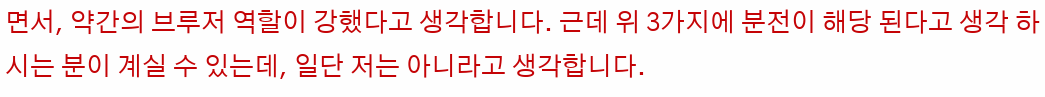면서, 약간의 브루저 역할이 강했다고 생각합니다. 근데 위 3가지에 분전이 해당 된다고 생각 하시는 분이 계실 수 있는데, 일단 저는 아니라고 생각합니다.